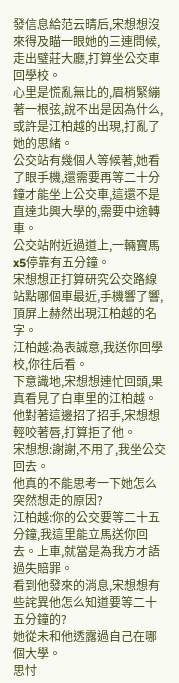發信息給范云晴后,宋想想沒來得及瞄一眼她的三連問候,走出璧莊大廳,打算坐公交車回學校。
心里是慌亂無比的,眉梢緊繃著一根弦,說不出是因為什么,或許是江柏越的出現,打亂了她的思緒。
公交站有幾個人等候著,她看了眼手機,還需要再等二十分鐘才能坐上公交車,這還不是直達北興大學的,需要中途轉車。
公交站附近過道上,一輛寶馬x5停靠有五分鐘。
宋想想正打算研究公交路線站點哪個車最近,手機響了響,頂屏上赫然出現江柏越的名字。
江柏越:為表誠意,我送你回學校,你往后看。
下意識地,宋想想連忙回頭,果真看見了白車里的江柏越。
他對著這邊招了招手,宋想想輕咬著唇,打算拒了他。
宋想想:謝謝,不用了,我坐公交回去。
他真的不能思考一下她怎么突然想走的原因?
江柏越:你的公交要等二十五分鐘,我這里能立馬送你回去。上車,就當是為我方才語過失賠罪。
看到他發來的消息,宋想想有些詫異他怎么知道要等二十五分鐘的?
她從未和他透露過自己在哪個大學。
思忖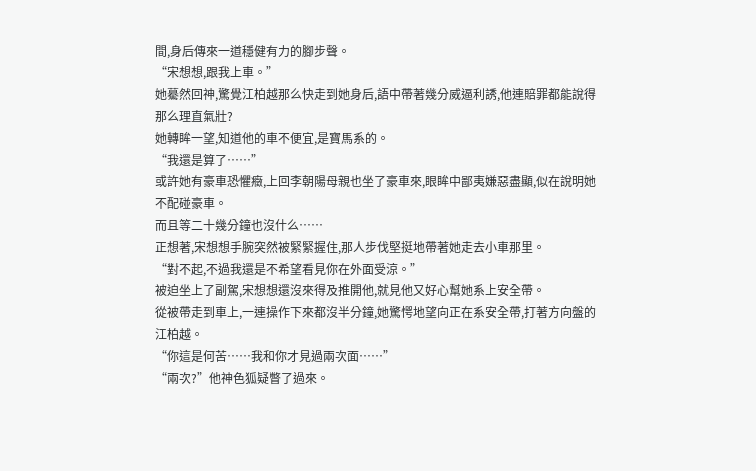間,身后傳來一道穩健有力的腳步聲。
“宋想想,跟我上車。”
她驀然回神,驚覺江柏越那么快走到她身后,語中帶著幾分威逼利誘,他連賠罪都能說得那么理直氣壯?
她轉眸一望,知道他的車不便宜,是寶馬系的。
“我還是算了……”
或許她有豪車恐懼癥,上回李朝陽母親也坐了豪車來,眼眸中鄙夷嫌惡盡顯,似在說明她不配碰豪車。
而且等二十幾分鐘也沒什么……
正想著,宋想想手腕突然被緊緊握住,那人步伐堅挺地帶著她走去小車那里。
“對不起,不過我還是不希望看見你在外面受涼。”
被迫坐上了副駕,宋想想還沒來得及推開他,就見他又好心幫她系上安全帶。
從被帶走到車上,一連操作下來都沒半分鐘,她驚愕地望向正在系安全帶,打著方向盤的江柏越。
“你這是何苦……我和你才見過兩次面……”
“兩次?”他神色狐疑瞥了過來。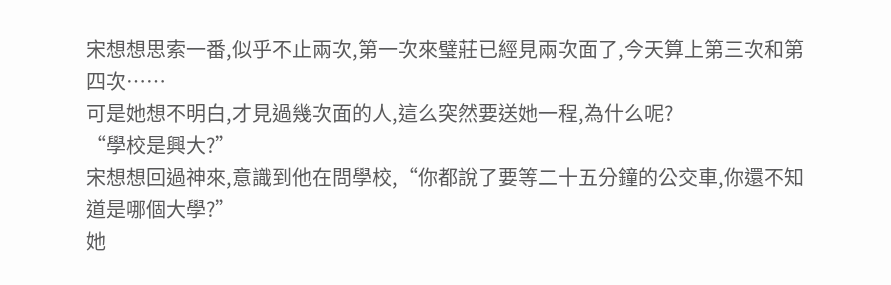宋想想思索一番,似乎不止兩次,第一次來璧莊已經見兩次面了,今天算上第三次和第四次……
可是她想不明白,才見過幾次面的人,這么突然要送她一程,為什么呢?
“學校是興大?”
宋想想回過神來,意識到他在問學校,“你都說了要等二十五分鐘的公交車,你還不知道是哪個大學?”
她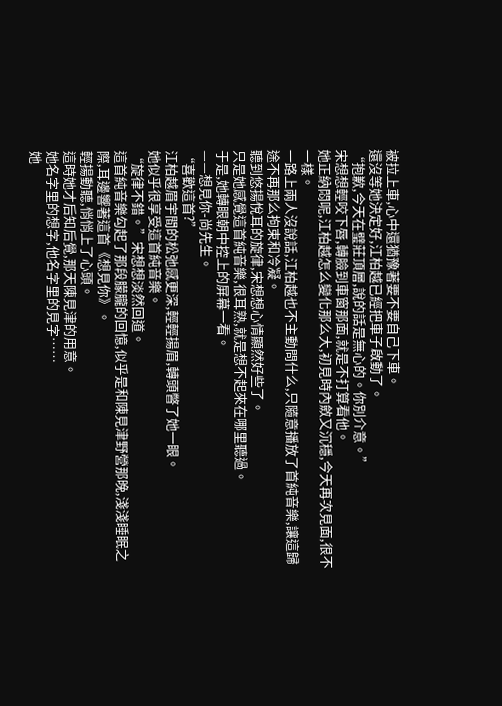被拉上車,心中還猶豫著要不要自己下車。
還沒等她決定好,江柏越已經把車子啟動了。
“抱歉,今天在璧莊頂層,說的話是無心的。你別介意。”
宋想想輕咬下唇,轉臉到車窗那面,就是不打算看他。
她正納悶呢,江柏越怎么變化那么大,初見時內斂又沉穩,今天再次見面,很不一樣。
一路上兩人沒說話,江柏越也不主動問什么,只隨意播放了首純音樂,讓這歸途不再那么拘束和冷凝。
聽到悠揚悅耳的旋律,宋想想心情顯然好些了。
只是她感覺這首純音樂,很耳熟,就是想不起來在哪里聽過。
于是,她轉眼朝中控上的屏幕一看。
——想見你-尚先生。
“喜歡這首?”
江柏越眉宇間的松弛感更深,輕輕揚眉,轉頭瞥了她一眼。
她似乎很享受這首純音樂。
“旋律不錯。”宋想想淡然回道。
這首純音樂勾起了那段朦朧的回憶,似乎是和陳見津野營那晚,淺淺睡眠之際,耳邊響著這首《想見你》。
輕揚動聽,悄悄上了心頭。
這時她才后知后覺,那天陳見津的用意。
她名字里的想字,他名字里的見字……
她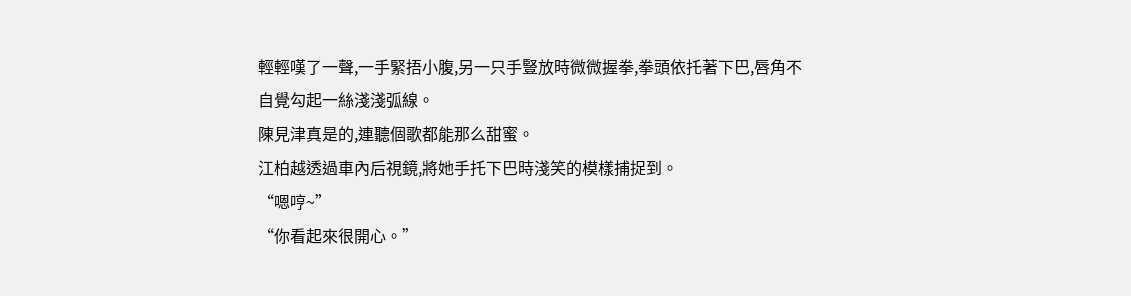輕輕嘆了一聲,一手緊捂小腹,另一只手豎放時微微握拳,拳頭依托著下巴,唇角不自覺勾起一絲淺淺弧線。
陳見津真是的,連聽個歌都能那么甜蜜。
江柏越透過車內后視鏡,將她手托下巴時淺笑的模樣捕捉到。
“嗯哼~”
“你看起來很開心。”